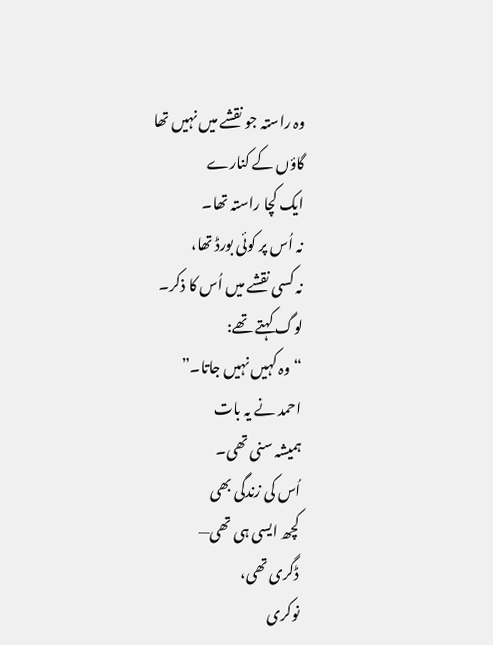وہ راستہ جو نقشے میں نہیں تھا
گاؤں کے کنارے
ایک کچا راستہ تھا۔
نہ اُس پر کوئی بورڈ تھا،
نہ کسی نقشے میں اُس کا ذکر۔
لوگ کہتے تھے:
“وہ کہیں نہیں جاتا۔”
احمد نے یہ بات
ہمیشہ سنی تھی۔
اُس کی زندگی بھی
کچھ ایسی ہی تھی—
ڈگری تھی،
نوکری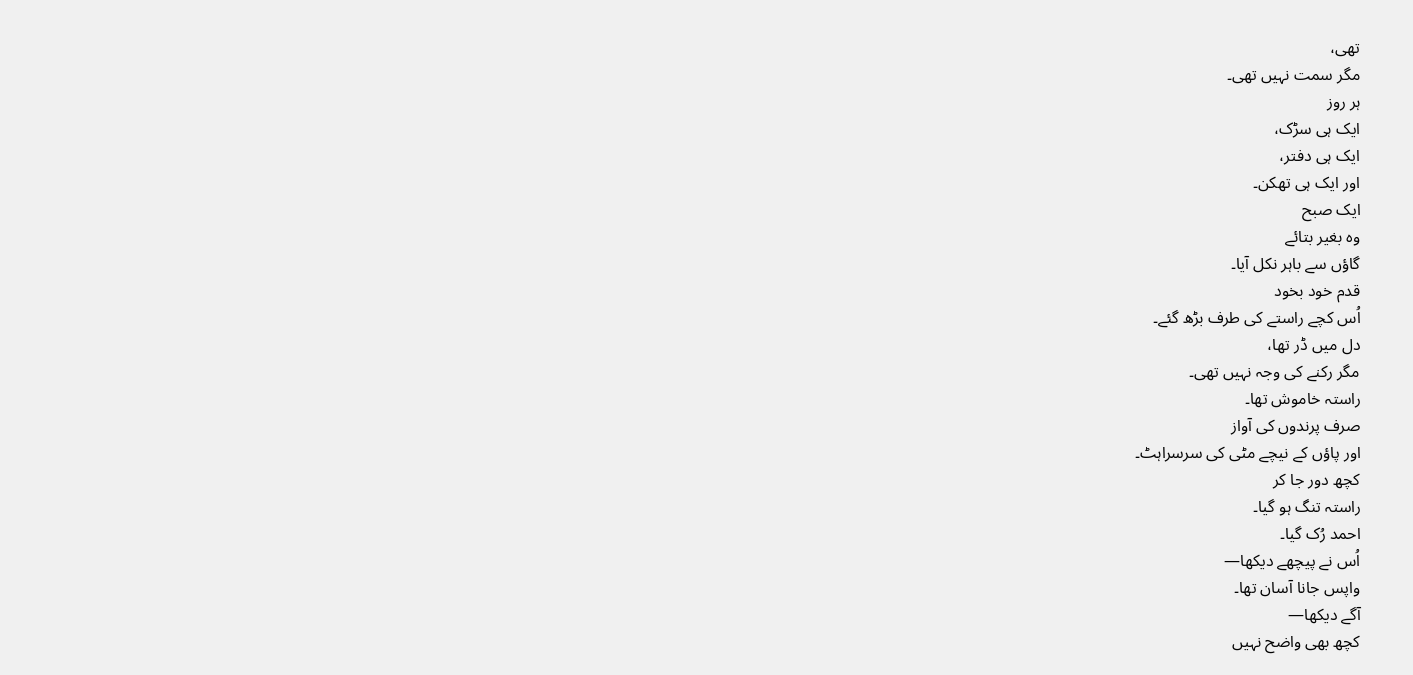تھی،
مگر سمت نہیں تھی۔
ہر روز
ایک ہی سڑک،
ایک ہی دفتر،
اور ایک ہی تھکن۔
ایک صبح
وہ بغیر بتائے
گاؤں سے باہر نکل آیا۔
قدم خود بخود
اُس کچے راستے کی طرف بڑھ گئے۔
دل میں ڈر تھا،
مگر رکنے کی وجہ نہیں تھی۔
راستہ خاموش تھا۔
صرف پرندوں کی آواز
اور پاؤں کے نیچے مٹی کی سرسراہٹ۔
کچھ دور جا کر
راستہ تنگ ہو گیا۔
احمد رُک گیا۔
اُس نے پیچھے دیکھا—
واپس جانا آسان تھا۔
آگے دیکھا—
کچھ بھی واضح نہیں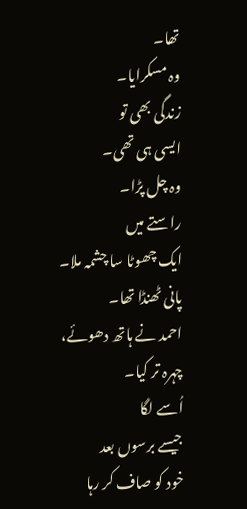تھا۔
وہ مسکرایا۔
زندگی بھی تو
ایسی ہی تھی۔
وہ چل پڑا۔
راستے میں
ایک چھوٹا سا چشمہ ملا۔
پانی ٹھنڈا تھا۔
احمد نے ہاتھ دھوئے،
چہرہ تر کیا۔
اُسے لگا
جیسے برسوں بعد
خود کو صاف کر رہا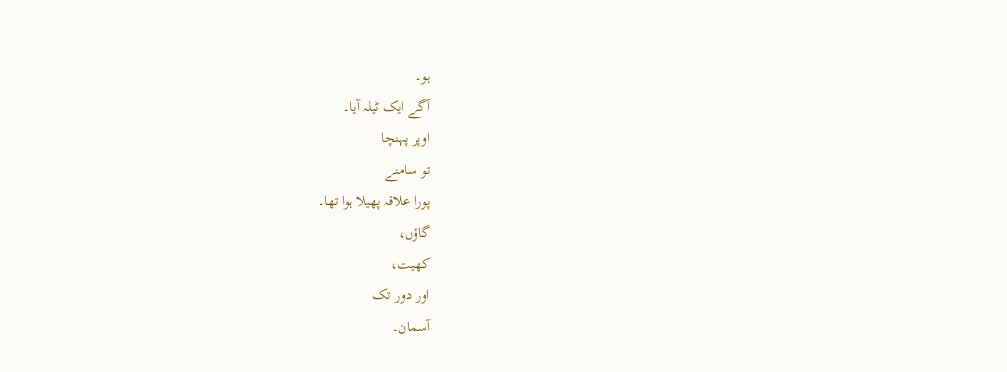ہو۔
آگے ایک ٹیلہ آیا۔
اوپر پہنچا
تو سامنے
پورا علاقہ پھیلا ہوا تھا۔
گاؤں،
کھیت،
اور دور تک
آسمان۔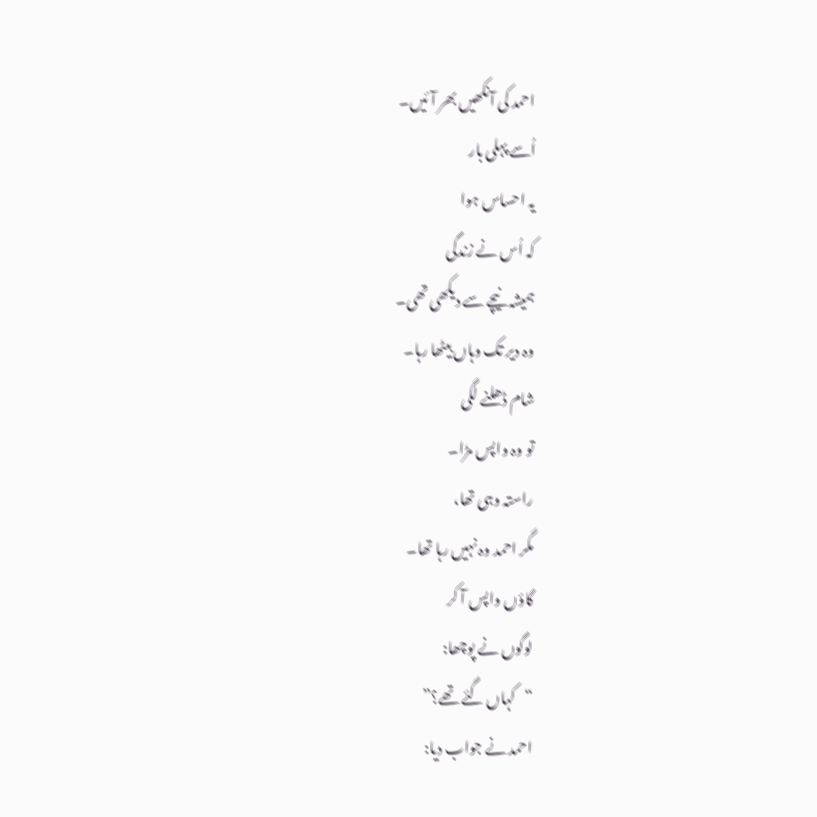احمد کی آنکھیں بھر آئیں۔
اُسے پہلی بار
یہ احساس ہوا
کہ اُس نے زندگی
ہمیشہ نیچے سے دیکھی تھی۔
وہ دیر تک وہاں بیٹھا رہا۔
شام ڈھلنے لگی
تو وہ واپس مڑا۔
راستہ وہی تھا،
مگر احمد وہ نہیں رہا تھا۔
گاؤں واپس آ کر
لوگوں نے پوچھا:
“کہاں گئے تھے؟”
احمد نے جواب دیا: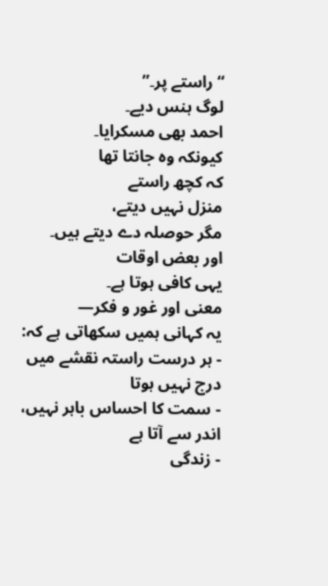“راستے پر۔”
لوگ ہنس دیے۔
احمد بھی مسکرایا۔
کیونکہ وہ جانتا تھا
کہ کچھ راستے
منزل نہیں دیتے،
مگر حوصلہ دے دیتے ہیں۔
اور بعض اوقات
یہی کافی ہوتا ہے۔
معنی اور غور و فکر—
یہ کہانی ہمیں سکھاتی ہے کہ:
- ہر درست راستہ نقشے میں درج نہیں ہوتا
- سمت کا احساس باہر نہیں، اندر سے آتا ہے
- زندگی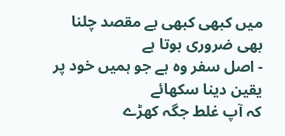میں کبھی کبھی بے مقصد چلنا بھی ضروری ہوتا ہے
- اصل سفر وہ ہے جو ہمیں خود پر یقین دینا سکھائے
کہ آپ غلط جگہ کھڑے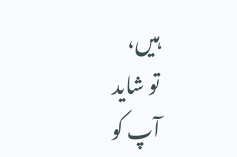ہیں،
تو شاید
آپ کو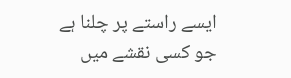ایسے راستے پر چلنا ہے
جو کسی نقشے میں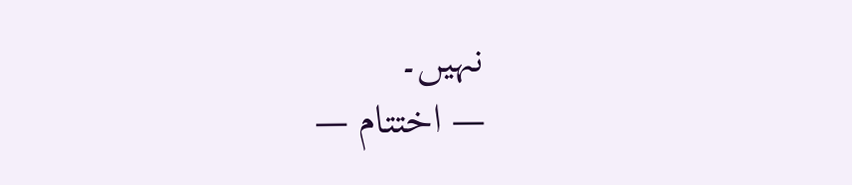نہیں۔
— اختتام —